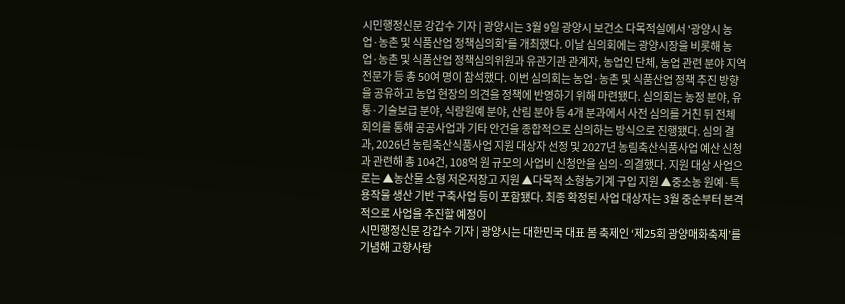시민행정신문 강갑수 기자 | 광양시는 3월 9일 광양시 보건소 다목적실에서 '광양시 농업·농촌 및 식품산업 정책심의회'를 개최했다. 이날 심의회에는 광양시장을 비롯해 농업·농촌 및 식품산업 정책심의위원과 유관기관 관계자, 농업인 단체, 농업 관련 분야 지역 전문가 등 총 50여 명이 참석했다. 이번 심의회는 농업·농촌 및 식품산업 정책 추진 방향을 공유하고 농업 현장의 의견을 정책에 반영하기 위해 마련됐다. 심의회는 농정 분야, 유통·기술보급 분야, 식량원예 분야, 산림 분야 등 4개 분과에서 사전 심의를 거친 뒤 전체 회의를 통해 공공사업과 기타 안건을 종합적으로 심의하는 방식으로 진행됐다. 심의 결과, 2026년 농림축산식품사업 지원 대상자 선정 및 2027년 농림축산식품사업 예산 신청과 관련해 총 104건, 108억 원 규모의 사업비 신청안을 심의·의결했다. 지원 대상 사업으로는 ▲농산물 소형 저온저장고 지원 ▲다목적 소형농기계 구입 지원 ▲중소농 원예·특용작물 생산 기반 구축사업 등이 포함됐다. 최종 확정된 사업 대상자는 3월 중순부터 본격적으로 사업을 추진할 예정이
시민행정신문 강갑수 기자 | 광양시는 대한민국 대표 봄 축제인 ‘제25회 광양매화축제’를 기념해 고향사랑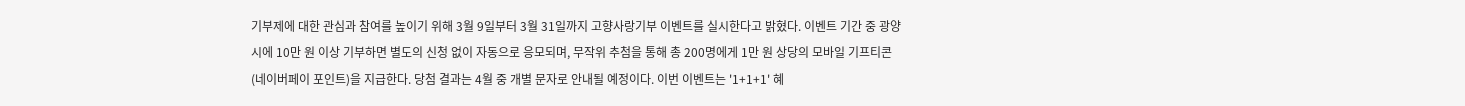기부제에 대한 관심과 참여를 높이기 위해 3월 9일부터 3월 31일까지 고향사랑기부 이벤트를 실시한다고 밝혔다. 이벤트 기간 중 광양시에 10만 원 이상 기부하면 별도의 신청 없이 자동으로 응모되며, 무작위 추첨을 통해 총 200명에게 1만 원 상당의 모바일 기프티콘(네이버페이 포인트)을 지급한다. 당첨 결과는 4월 중 개별 문자로 안내될 예정이다. 이번 이벤트는 '1+1+1' 혜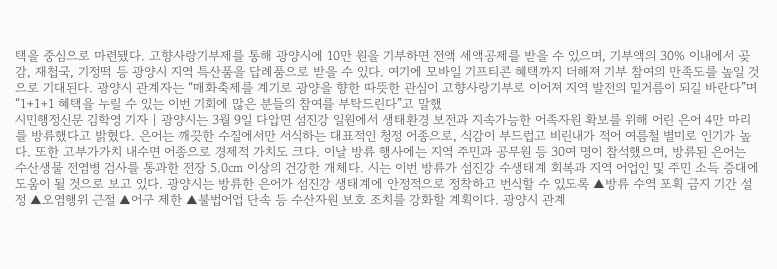택을 중심으로 마련됐다. 고향사랑기부제를 통해 광양시에 10만 원을 기부하면 전액 세액공제를 받을 수 있으며, 기부액의 30% 이내에서 곶감, 재첩국, 기정떡 등 광양시 지역 특산품을 답례품으로 받을 수 있다. 여기에 모바일 기프티콘 혜택까지 더해져 기부 참여의 만족도를 높일 것으로 기대된다. 광양시 관계자는 “매화축제를 계기로 광양을 향한 따뜻한 관심이 고향사랑기부로 이어져 지역 발전의 밑거름이 되길 바란다”며 “1+1+1 혜택을 누릴 수 있는 이번 기회에 많은 분들의 참여를 부탁드린다”고 말했
시민행정신문 김학영 기자 | 광양시는 3월 9일 다압면 섬진강 일원에서 생태환경 보전과 지속가능한 어족자원 확보를 위해 어린 은어 4만 마리를 방류했다고 밝혔다. 은어는 깨끗한 수질에서만 서식하는 대표적인 청정 어종으로, 식감이 부드럽고 비린내가 적어 여름철 별미로 인기가 높다. 또한 고부가가치 내수면 어종으로 경제적 가치도 크다. 이날 방류 행사에는 지역 주민과 공무원 등 30여 명이 참석했으며, 방류된 은어는 수산생물 전염병 검사를 통과한 전장 5.0㎝ 이상의 건강한 개체다. 시는 이번 방류가 섬진강 수생태계 회복과 지역 어업인 및 주민 소득 증대에 도움이 될 것으로 보고 있다. 광양시는 방류한 은어가 섬진강 생태계에 안정적으로 정착하고 번식할 수 있도록 ▲방류 수역 포획 금지 기간 설정 ▲오염행위 근절 ▲어구 제한 ▲불법어업 단속 등 수산자원 보호 조치를 강화할 계획이다. 광양시 관계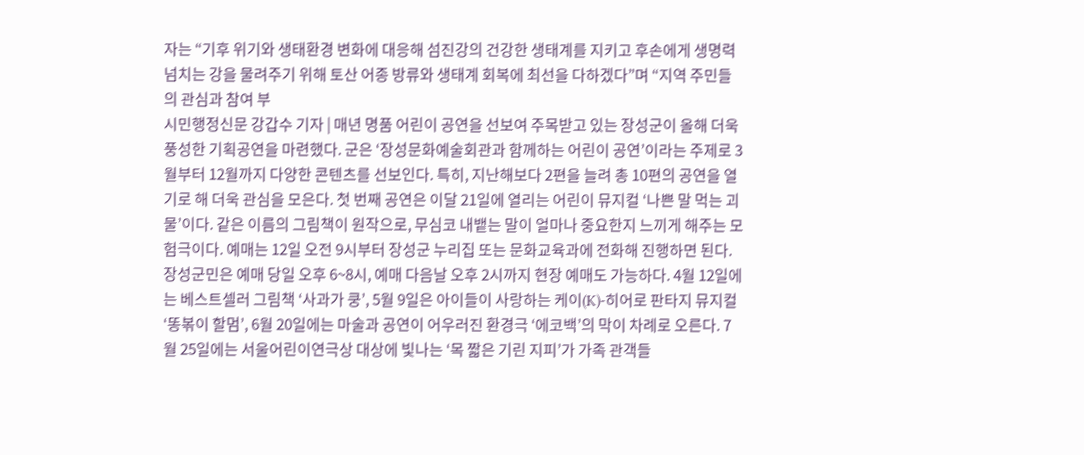자는 “기후 위기와 생태환경 변화에 대응해 섬진강의 건강한 생태계를 지키고 후손에게 생명력 넘치는 강을 물려주기 위해 토산 어종 방류와 생태계 회복에 최선을 다하겠다”며 “지역 주민들의 관심과 참여 부
시민행정신문 강갑수 기자 | 매년 명품 어린이 공연을 선보여 주목받고 있는 장성군이 올해 더욱 풍성한 기획공연을 마련했다. 군은 ‘장성문화예술회관과 함께하는 어린이 공연’이라는 주제로 3월부터 12월까지 다양한 콘텐츠를 선보인다. 특히, 지난해보다 2편을 늘려 총 10편의 공연을 열기로 해 더욱 관심을 모은다. 첫 번째 공연은 이달 21일에 열리는 어린이 뮤지컬 ‘나쁜 말 먹는 괴물’이다. 같은 이름의 그림책이 원작으로, 무심코 내뱉는 말이 얼마나 중요한지 느끼게 해주는 모험극이다. 예매는 12일 오전 9시부터 장성군 누리집 또는 문화교육과에 전화해 진행하면 된다. 장성군민은 예매 당일 오후 6~8시, 예매 다음날 오후 2시까지 현장 예매도 가능하다. 4월 12일에는 베스트셀러 그림책 ‘사과가 쿵’, 5월 9일은 아이들이 사랑하는 케이(K)-히어로 판타지 뮤지컬 ‘똥볶이 할멈’, 6월 20일에는 마술과 공연이 어우러진 환경극 ‘에코백’의 막이 차례로 오른다. 7월 25일에는 서울어린이연극상 대상에 빛나는 ‘목 짧은 기린 지피’가 가족 관객들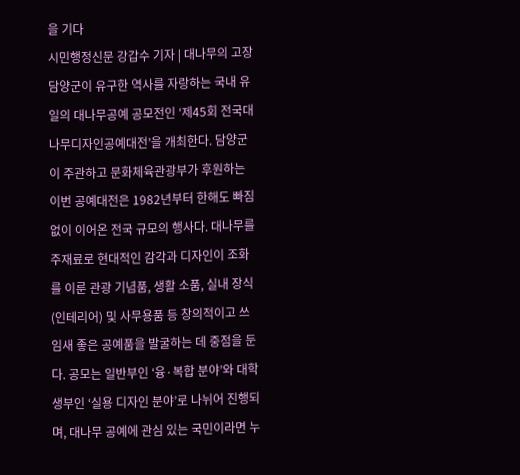을 기다
시민행정신문 강갑수 기자 | 대나무의 고장 담양군이 유구한 역사를 자랑하는 국내 유일의 대나무공예 공모전인 ‘제45회 전국대나무디자인공예대전’을 개최한다. 담양군이 주관하고 문화체육관광부가 후원하는 이번 공예대전은 1982년부터 한해도 빠짐없이 이어온 전국 규모의 행사다. 대나무를 주재료로 현대적인 감각과 디자인이 조화를 이룬 관광 기념품, 생활 소품, 실내 장식(인테리어) 및 사무용품 등 창의적이고 쓰임새 좋은 공예품을 발굴하는 데 중점을 둔다. 공모는 일반부인 ‘융·복합 분야’와 대학생부인 ‘실용 디자인 분야’로 나뉘어 진행되며, 대나무 공예에 관심 있는 국민이라면 누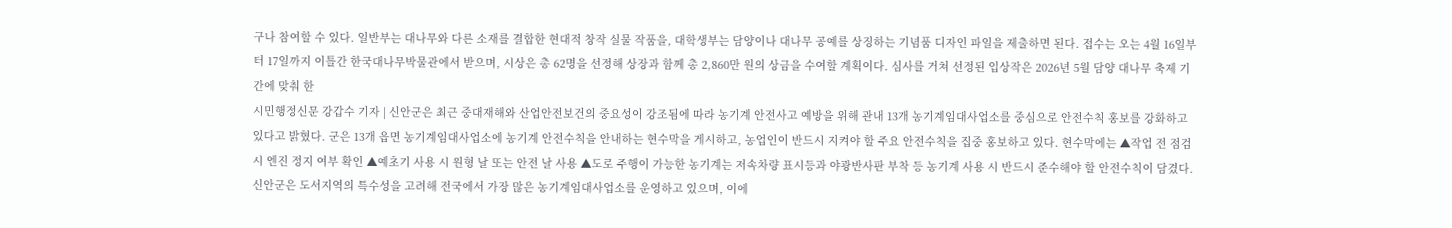구나 참여할 수 있다. 일반부는 대나무와 다른 소재를 결합한 현대적 창작 실물 작품을, 대학생부는 담양이나 대나무 공예를 상징하는 기념품 디자인 파일을 제출하면 된다. 접수는 오는 4월 16일부터 17일까지 이틀간 한국대나무박물관에서 받으며, 시상은 총 62명을 선정해 상장과 함께 총 2,860만 원의 상금을 수여할 계획이다. 심사를 거쳐 선정된 입상작은 2026년 5월 담양 대나무 축제 기간에 맞춰 한
시민행정신문 강갑수 기자 | 신안군은 최근 중대재해와 산업안전보건의 중요성이 강조됨에 따라 농기계 안전사고 예방을 위해 관내 13개 농기계임대사업소를 중심으로 안전수칙 홍보를 강화하고 있다고 밝혔다. 군은 13개 읍면 농기계임대사업소에 농기계 안전수칙을 안내하는 현수막을 게시하고, 농업인이 반드시 지켜야 할 주요 안전수칙을 집중 홍보하고 있다. 현수막에는 ▲작업 전 점검 시 엔진 정지 여부 확인 ▲예초기 사용 시 원형 날 또는 안전 날 사용 ▲도로 주행이 가능한 농기계는 저속차량 표시등과 야광반사판 부착 등 농기계 사용 시 반드시 준수해야 할 안전수칙이 담겼다. 신안군은 도서지역의 특수성을 고려해 전국에서 가장 많은 농기계임대사업소를 운영하고 있으며, 이에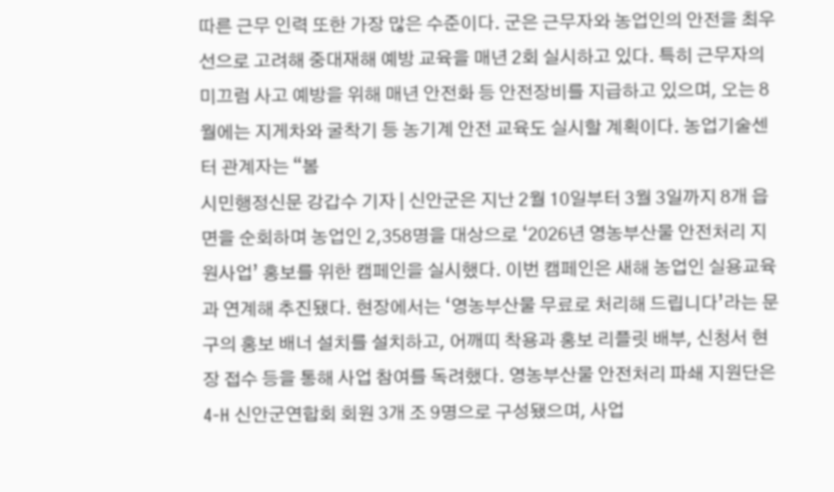따른 근무 인력 또한 가장 많은 수준이다. 군은 근무자와 농업인의 안전을 최우선으로 고려해 중대재해 예방 교육을 매년 2회 실시하고 있다. 특히 근무자의 미끄럼 사고 예방을 위해 매년 안전화 등 안전장비를 지급하고 있으며, 오는 8월에는 지게차와 굴착기 등 농기계 안전 교육도 실시할 계획이다. 농업기술센터 관계자는 “봄
시민행정신문 강갑수 기자 | 신안군은 지난 2월 10일부터 3월 3일까지 8개 읍면을 순회하며 농업인 2,358명을 대상으로 ‘2026년 영농부산물 안전처리 지원사업’ 홍보를 위한 캠페인을 실시했다. 이번 캠페인은 새해 농업인 실용교육과 연계해 추진됐다. 현장에서는 ‘영농부산물 무료로 처리해 드립니다’라는 문구의 홍보 배너 설치를 설치하고, 어깨띠 착용과 홍보 리플릿 배부, 신청서 현장 접수 등을 통해 사업 참여를 독려했다. 영농부산물 안전처리 파쇄 지원단은 4-H 신안군연합회 회원 3개 조 9명으로 구성됐으며, 사업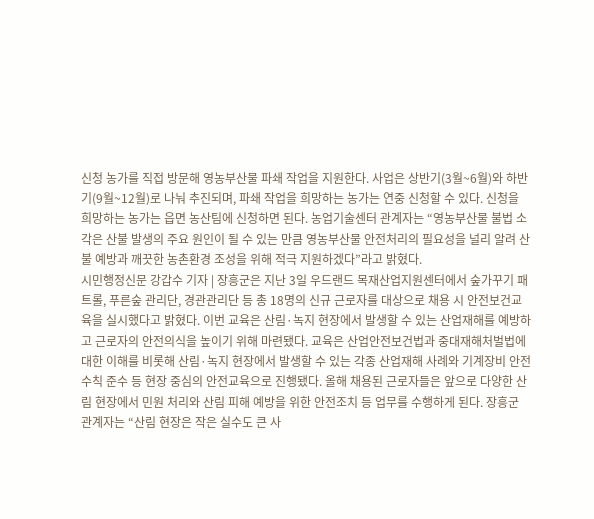신청 농가를 직접 방문해 영농부산물 파쇄 작업을 지원한다. 사업은 상반기(3월~6월)와 하반기(9월~12월)로 나눠 추진되며, 파쇄 작업을 희망하는 농가는 연중 신청할 수 있다. 신청을 희망하는 농가는 읍면 농산팀에 신청하면 된다. 농업기술센터 관계자는 “영농부산물 불법 소각은 산불 발생의 주요 원인이 될 수 있는 만큼 영농부산물 안전처리의 필요성을 널리 알려 산불 예방과 깨끗한 농촌환경 조성을 위해 적극 지원하겠다”라고 밝혔다.
시민행정신문 강갑수 기자 | 장흥군은 지난 3일 우드랜드 목재산업지원센터에서 숲가꾸기 패트롤, 푸른숲 관리단, 경관관리단 등 총 18명의 신규 근로자를 대상으로 채용 시 안전보건교육을 실시했다고 밝혔다. 이번 교육은 산림·녹지 현장에서 발생할 수 있는 산업재해를 예방하고 근로자의 안전의식을 높이기 위해 마련됐다. 교육은 산업안전보건법과 중대재해처벌법에 대한 이해를 비롯해 산림·녹지 현장에서 발생할 수 있는 각종 산업재해 사례와 기계장비 안전수칙 준수 등 현장 중심의 안전교육으로 진행됐다. 올해 채용된 근로자들은 앞으로 다양한 산림 현장에서 민원 처리와 산림 피해 예방을 위한 안전조치 등 업무를 수행하게 된다. 장흥군 관계자는 “산림 현장은 작은 실수도 큰 사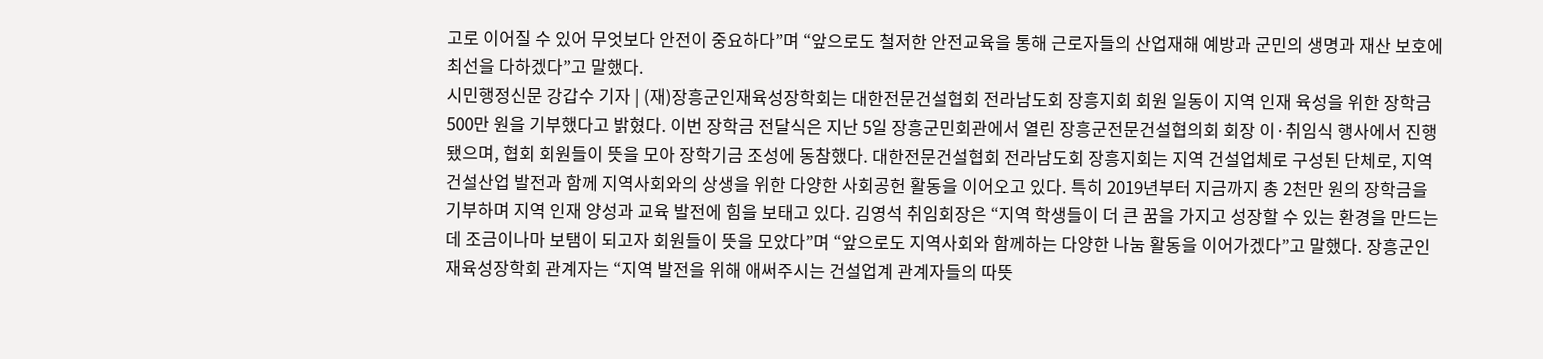고로 이어질 수 있어 무엇보다 안전이 중요하다”며 “앞으로도 철저한 안전교육을 통해 근로자들의 산업재해 예방과 군민의 생명과 재산 보호에 최선을 다하겠다”고 말했다.
시민행정신문 강갑수 기자 | (재)장흥군인재육성장학회는 대한전문건설협회 전라남도회 장흥지회 회원 일동이 지역 인재 육성을 위한 장학금 500만 원을 기부했다고 밝혔다. 이번 장학금 전달식은 지난 5일 장흥군민회관에서 열린 장흥군전문건설협의회 회장 이·취임식 행사에서 진행됐으며, 협회 회원들이 뜻을 모아 장학기금 조성에 동참했다. 대한전문건설협회 전라남도회 장흥지회는 지역 건설업체로 구성된 단체로, 지역 건설산업 발전과 함께 지역사회와의 상생을 위한 다양한 사회공헌 활동을 이어오고 있다. 특히 2019년부터 지금까지 총 2천만 원의 장학금을 기부하며 지역 인재 양성과 교육 발전에 힘을 보태고 있다. 김영석 취임회장은 “지역 학생들이 더 큰 꿈을 가지고 성장할 수 있는 환경을 만드는 데 조금이나마 보탬이 되고자 회원들이 뜻을 모았다”며 “앞으로도 지역사회와 함께하는 다양한 나눔 활동을 이어가겠다”고 말했다. 장흥군인재육성장학회 관계자는 “지역 발전을 위해 애써주시는 건설업계 관계자들의 따뜻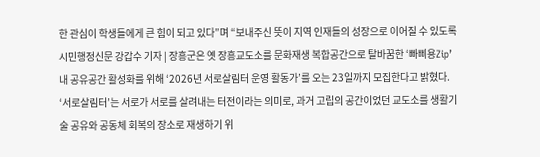한 관심이 학생들에게 큰 힘이 되고 있다”며 “보내주신 뜻이 지역 인재들의 성장으로 이어질 수 있도록
시민행정신문 강갑수 기자 | 장흥군은 옛 장흥교도소를 문화재생 복합공간으로 탈바꿈한 ‘빠삐용Zip’ 내 공유공간 활성화를 위해 ‘2026년 서로살림터 운영 활동가’를 오는 23일까지 모집한다고 밝혔다. ‘서로살림터’는 서로가 서로를 살려내는 터전이라는 의미로, 과거 고립의 공간이었던 교도소를 생활기술 공유와 공동체 회복의 장소로 재생하기 위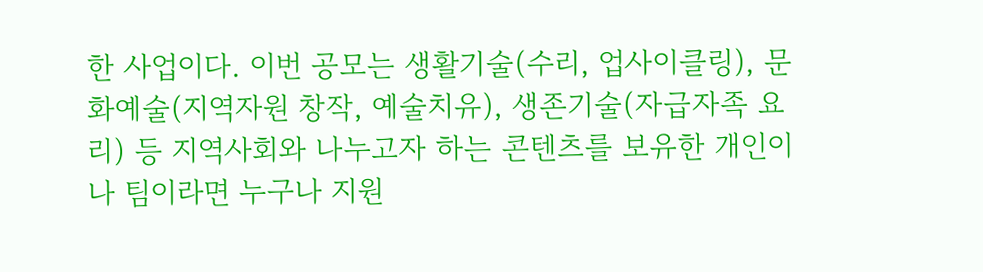한 사업이다. 이번 공모는 생활기술(수리, 업사이클링), 문화예술(지역자원 창작, 예술치유), 생존기술(자급자족 요리) 등 지역사회와 나누고자 하는 콘텐츠를 보유한 개인이나 팀이라면 누구나 지원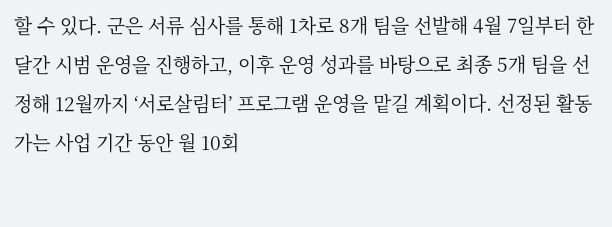할 수 있다. 군은 서류 심사를 통해 1차로 8개 팀을 선발해 4월 7일부터 한 달간 시범 운영을 진행하고, 이후 운영 성과를 바탕으로 최종 5개 팀을 선정해 12월까지 ‘서로살림터’ 프로그램 운영을 맡길 계획이다. 선정된 활동가는 사업 기간 동안 월 10회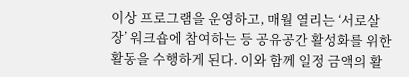이상 프로그램을 운영하고, 매월 열리는 ‘서로살장’ 워크숍에 참여하는 등 공유공간 활성화를 위한 활동을 수행하게 된다. 이와 함께 일정 금액의 활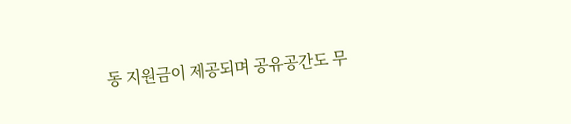동 지원금이 제공되며 공유공간도 무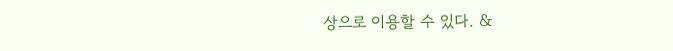상으로 이용할 수 있다. &